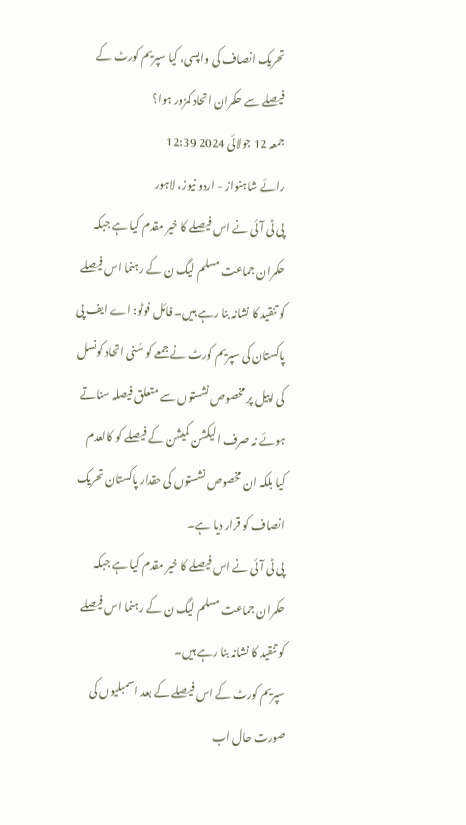تحریک انصاف کی واپسی، کیا سپریم کورٹ کے فیصلے سے حکمران اتحاد کمزور ہوا؟
جمعہ 12 جولائی 2024 12:39
رائے شاہنواز - اردو نیوز، لاہور
پی ٹی آئی نے اس فیصلے کا خیر مقدم کیا ہے جبکہ حکمران جماعت مسلم لیگ ن کے رہنما اس فیصلے کو تنقید کا نشانہ بنا رہے ہیں۔ فائل فوٹو: اے ایف پی
پاکستان کی سپریم کورٹ نے جمعے کو سُنی اتحاد کونسل کی اپیل پر مخصوص نشستوں سے متعلق فیصلہ سناتے ہوئے نہ صرف الیکشن کمیشن کے فیصلے کو کالعدم کیا بلکہ ان مخصوص نشستوں کی حقدار پاکستان تحریک انصاف کو قرار دیا ہے۔
پی ٹی آئی نے اس فیصلے کا خیر مقدم کیا ہے جبکہ حکمران جماعت مسلم لیگ ن کے رہنما اس فیصلے کو تنقید کا نشانہ بنا رہے ہیں۔
سپریم کورٹ کے اس فیصلے کے بعد اسمبلیوں کی صورت حال اب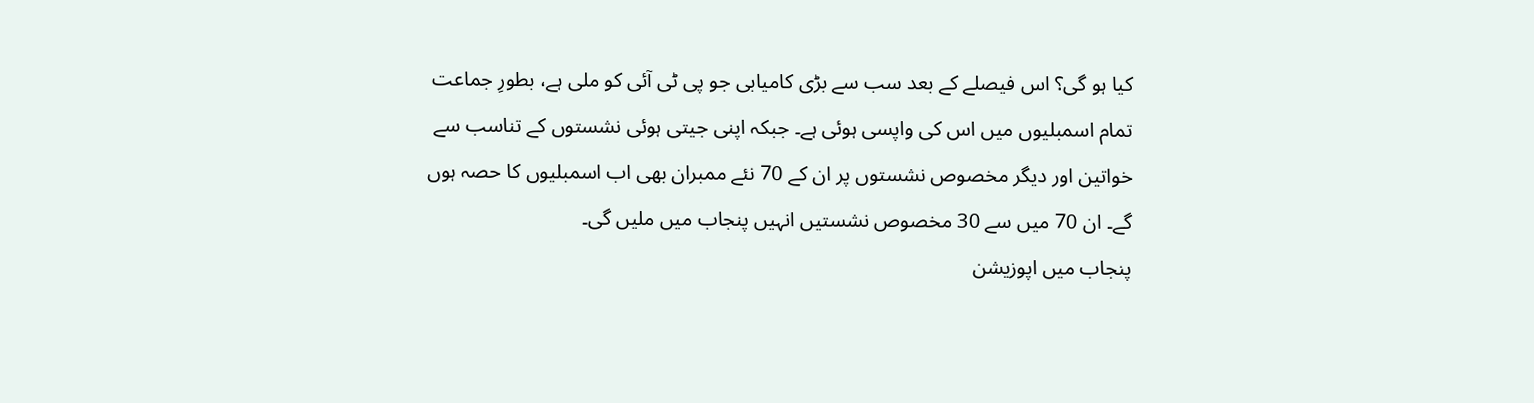کیا ہو گی؟ اس فیصلے کے بعد سب سے بڑی کامیابی جو پی ٹی آئی کو ملی ہے، بطورِ جماعت تمام اسمبلیوں میں اس کی واپسی ہوئی ہے۔ جبکہ اپنی جیتی ہوئی نشستوں کے تناسب سے خواتین اور دیگر مخصوص نشستوں پر ان کے 70 نئے ممبران بھی اب اسمبلیوں کا حصہ ہوں گے۔ ان 70 میں سے 30 مخصوص نشستیں انہیں پنجاب میں ملیں گی۔
پنجاب میں اپوزیشن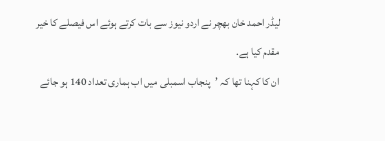لیڈر احمد خان بھچر نے اردو نیوز سے بات کرتے ہوئے اس فیصلے کا خیر مقدم کیا ہے.
ان کا کہنا تھا کہ ’پنجاب اسمبلی میں اب ہماری تعداد 140 ہو جائے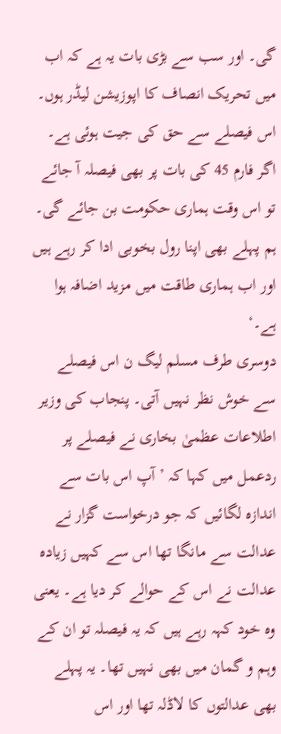گی۔ اور سب سے بڑی بات یہ ہے کہ اب میں تحریک انصاف کا اپوزیشن لیڈر ہوں۔ اس فیصلے سے حق کی جیت ہوئی ہے۔ اگر فارم 45 کی بات پر بھی فیصلہ آ جائے تو اس وقت ہماری حکومت بن جائے گی۔ ہم پہلے بھی اپنا رول بخوبی ادا کر رہے ہیں اور اب ہماری طاقت میں مزید اضافہ ہوا ہے۔‘
دوسری طرف مسلم لیگ ن اس فیصلے سے خوش نظر نہیں آتی۔ پنجاب کی وزیر اطلاعات عظمیٰ بخاری نے فیصلے پر ردعمل میں کہا کہ ’آپ اس بات سے اندازہ لگائیں کہ جو درخواست گزار نے عدالت سے مانگا تھا اس سے کہیں زیادہ عدالت نے اس کے حوالے کر دیا ہے۔ یعنی وہ خود کہہ رہے ہیں کہ یہ فیصلہ تو ان کے وہم و گمان میں بھی نہیں تھا۔ یہ پہلے بھی عدالتوں کا لاڈلہ تھا اور اس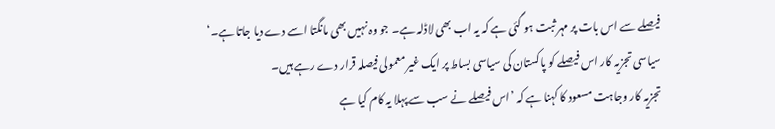فیصلے سے اس بات پر مہر ثبت ہو گئی ہے کہ یہ اب بھی لاڈلہ ہے۔ جو وہ نہیں بھی مانگتا اسے دے دیا جاتا ہے۔‘
سیاسی تجزیہ کار اس فیصلے کو پاکستان کی سیاسی بساط پر ایک غیر معمولی فیصلہ قرار دے رہے ہیں۔
تجزیہ کار وجاہت مسعود کا کہنا ہے کہ ’اس فیصلے نے سب سے پہلا یہ کام کیا ہے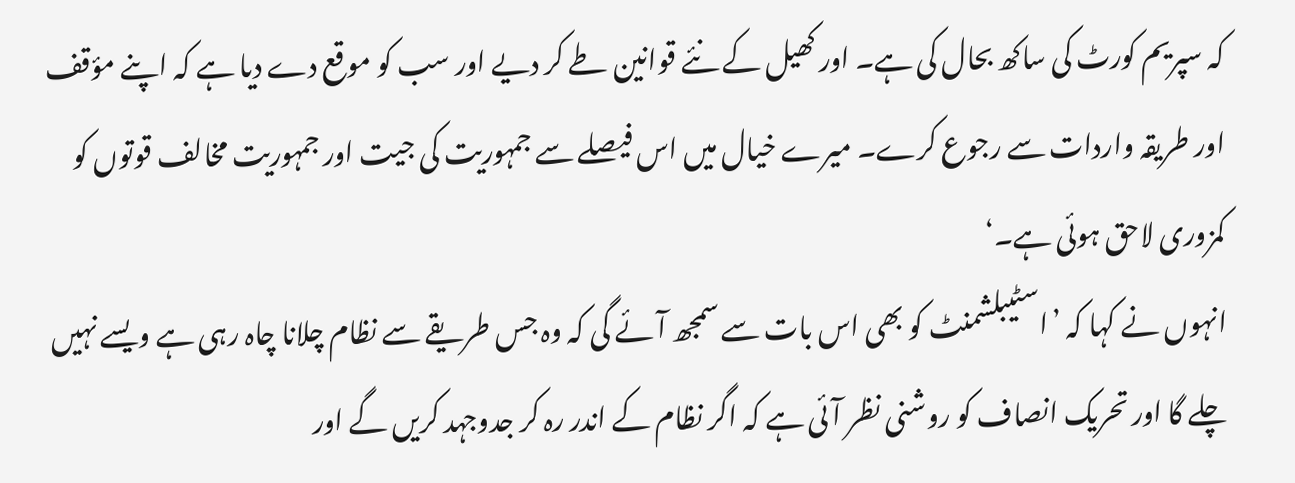کہ سپریم کورٹ کی ساکھ بحال کی ہے۔ اور کھیل کے نئے قوانین طے کر دیے اور سب کو موقع دے دیا ہے کہ اپنے مؤقف اور طریقہ واردات سے رجوع کرے۔ میرے خیال میں اس فیصلے سے جمہوریت کی جیت اور جمہوریت مخالف قوتوں کو کمزوری لاحق ہوئی ہے۔‘
انہوں نے کہا کہ ’اسٹیبلشمنٹ کو بھی اس بات سے سمجھ آئے گی کہ وہ جس طریقے سے نظام چلانا چاہ رہی ہے ویسے نہیں چلے گا اور تحریک انصاف کو روشنی نظر آئی ہے کہ اگر نظام کے اندر رہ کر جدوجہد کریں گے اور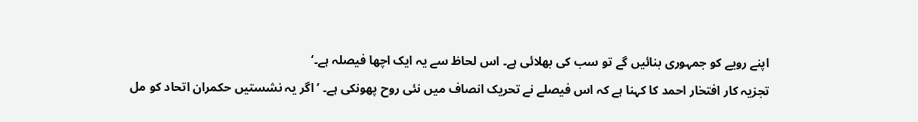اپنے رویے کو جمہوری بنائیں گے تو سب کی بھلائی ہے۔ اس لحاظ سے یہ ایک اچھا فیصلہ ہے۔‘
تجزیہ کار افتخار احمد کا کہنا ہے کہ اس فیصلے نے تحریک انصاف میں نئی روح پھونکی ہے۔ ’اگر یہ نشستیں حکمران اتحاد کو مل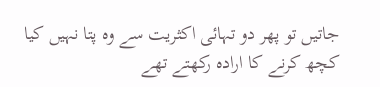جاتیں تو پھر دو تہائی اکثریت سے وہ پتا نہیں کیا کچھ کرنے کا ارادہ رکھتے تھے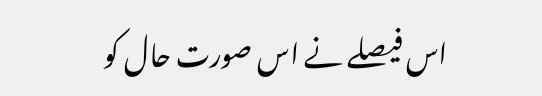اس فیصلے نے اس صورت حال کو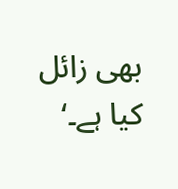بھی زائل کیا ہے۔‘